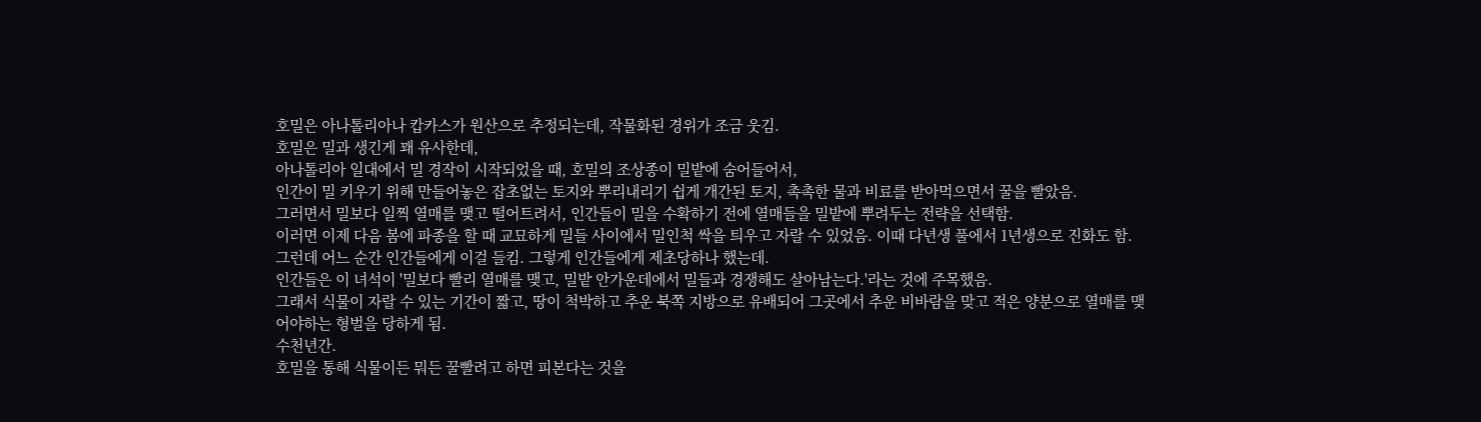호밀은 아나톨리아나 캅카스가 원산으로 추정되는데, 작물화된 경위가 조금 웃김.
호밀은 밀과 생긴게 꽤 유사한데,
아나톨리아 일대에서 밀 경작이 시작되었을 때, 호밀의 조상종이 밀밭에 숨어들어서,
인간이 밀 키우기 위해 만들어놓은 잡초없는 토지와 뿌리내리기 쉽게 개간된 토지, 촉촉한 물과 비료를 받아먹으면서 꿀을 빨았음.
그러면서 밀보다 일찍 열매를 맺고 떨어트려서, 인간들이 밀을 수확하기 전에 열매들을 밀밭에 뿌려두는 전략을 선택함.
이러면 이제 다음 봄에 파종을 할 때 교묘하게 밀들 사이에서 밀인척 싹을 틔우고 자랄 수 있었음. 이때 다년생 풀에서 1년생으로 진화도 함.
그런데 어느 순간 인간들에게 이걸 들킴. 그렇게 인간들에게 제초당하나 했는데.
인간들은 이 녀석이 '밀보다 빨리 열매를 맺고, 밀밭 안가운데에서 밀들과 경쟁해도 살아남는다.'라는 것에 주목했음.
그래서 식물이 자랄 수 있는 기간이 짧고, 땅이 척박하고 추운 북쪽 지방으로 유배되어 그곳에서 추운 비바람을 맞고 적은 양분으로 열매를 맺어야하는 형벌을 당하게 됨.
수천년간.
호밀을 통해 식물이든 뭐든 꿀빨려고 하면 피본다는 것을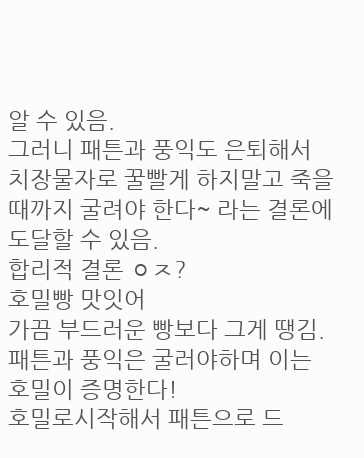알 수 있음.
그러니 패튼과 풍익도 은퇴해서 치장물자로 꿀빨게 하지말고 죽을 때까지 굴려야 한다~ 라는 결론에 도달할 수 있음.
합리적 결론 ㅇㅈ?
호밀빵 맛잇어
가끔 부드러운 빵보다 그게 땡김.
패튼과 풍익은 굴러야하며 이는 호밀이 증명한다!
호밀로시작해서 패튼으로 드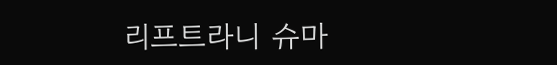리프트라니 슈마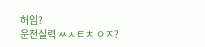허임?
운전실력 ㅆㅅㅌㅊ ㅇㅈ?